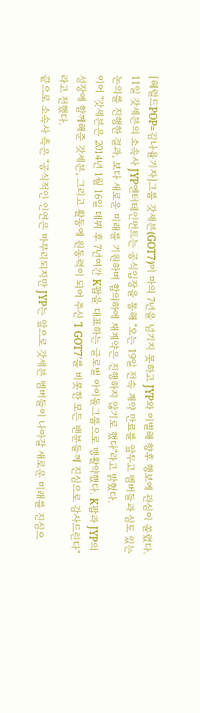[헤럴드POP=김나율기자]그룹 갓세븐(GOT7)이 마의 7년을 넘기지 못하고 JYP와 이별해 향후 행보에 관심이 쏠렸다.
11일 갓세븐의 소속사 JYP엔터테인먼트는 공식입장을 통해 "오는 19일 전속 계약 만료를 앞두고 멤버들과 심도 있는 논의를 진행한 결과, 보다 새로운 미래를 기원하며 합의하에 재계약은 진행하지 않기로 했다"라고 밝혔다.
이어 "갓세븐은 2014년 1월 16일 데뷔 후 7년여간 K팝을 대표하는 글로벌 아이돌그룹으로 맹활약했다. K팝과 JYP의 성장에 함께해준 갓세븐, 그리고 활동에 원동력이 되어 주신 'I GOT7'를 비롯한 모든 팬분들께 진심으로 감사드린다"라고 전했다.
끝으로 소속사 측은 "공식적인 인연은 마무리되지만 JYP는 앞으로 갓세븐 멤버들이 나아갈 새로운 미래를 진심으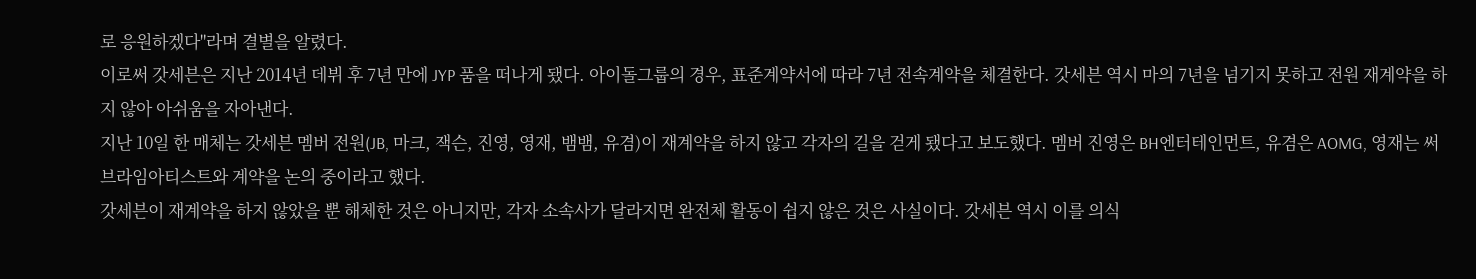로 응원하겠다"라며 결별을 알렸다.
이로써 갓세븐은 지난 2014년 데뷔 후 7년 만에 JYP 품을 떠나게 됐다. 아이돌그룹의 경우, 표준계약서에 따라 7년 전속계약을 체결한다. 갓세븐 역시 마의 7년을 넘기지 못하고 전원 재계약을 하지 않아 아쉬움을 자아낸다.
지난 10일 한 매체는 갓세븐 멤버 전원(JB, 마크, 잭슨, 진영, 영재, 뱀뱀, 유겸)이 재계약을 하지 않고 각자의 길을 걷게 됐다고 보도했다. 멤버 진영은 BH엔터테인먼트, 유겸은 AOMG, 영재는 써브라임아티스트와 계약을 논의 중이라고 했다.
갓세븐이 재계약을 하지 않았을 뿐 해체한 것은 아니지만, 각자 소속사가 달라지면 완전체 활동이 쉽지 않은 것은 사실이다. 갓세븐 역시 이를 의식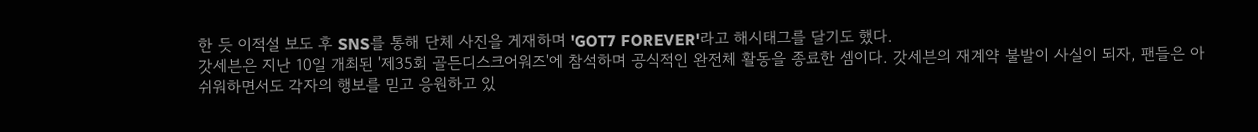한 듯 이적설 보도 후 SNS를 통해 단체 사진을 게재하며 'GOT7 FOREVER'라고 해시태그를 달기도 했다.
갓세븐은 지난 10일 개최된 '제35회 골든디스크어워즈'에 참석하며 공식적인 완전체 활동을 종료한 셈이다. 갓세븐의 재계약 불발이 사실이 되자, 팬들은 아쉬워하면서도 각자의 행보를 믿고 응원하고 있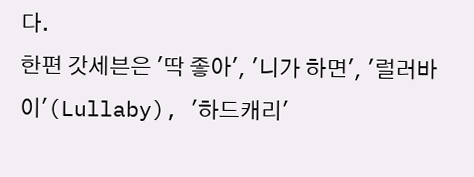다.
한편 갓세븐은 '딱 좋아', '니가 하면', '럴러바이'(Lullaby), '하드캐리'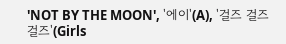'NOT BY THE MOON', '에이'(A), '걸즈 걸즈 걸즈'(Girls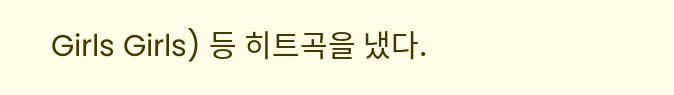Girls Girls) 등 히트곡을 냈다.